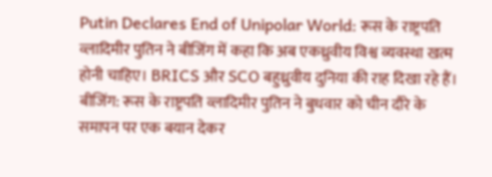Putin Declares End of Unipolar World: रूस के राष्ट्रपति व्लादिमीर पुतिन ने बीजिंग में कहा कि अब एकध्रुवीय विश्व व्यवस्था खत्म होनी चाहिए। BRICS और SCO बहुध्रुवीय दुनिया की राह दिखा रहे हैं।
बीजिंग: रूस के राष्ट्रपति व्लादिमीर पुतिन ने बुधवार को चीन दौरे के समापन पर एक बयान देकर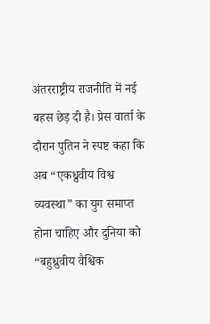अंतरराष्ट्रीय राजनीति में नई बहस छेड़ दी है। प्रेस वार्ता के दौरान पुतिन ने स्पष्ट कहा कि अब “एकध्रुवीय विश्व व्यवस्था” का युग समाप्त होना चाहिए और दुनिया को “बहुध्रुवीय वैश्विक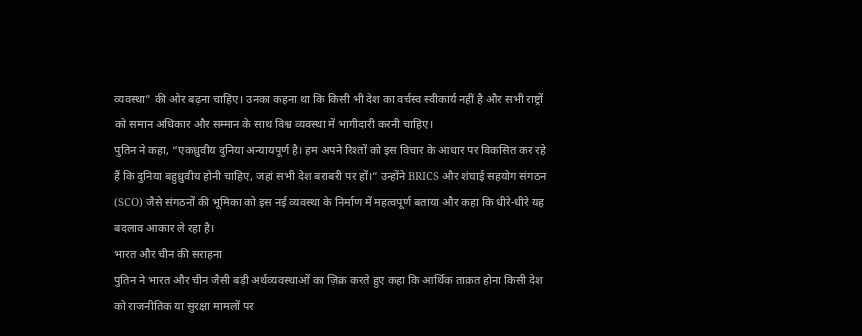व्यवस्था” की ओर बढ़ना चाहिए। उनका कहना था कि किसी भी देश का वर्चस्व स्वीकार्य नहीं है और सभी राष्ट्रों को समान अधिकार और सम्मान के साथ विश्व व्यवस्था में भागीदारी करनी चाहिए।
पुतिन ने कहा, “एकध्रुवीय दुनिया अन्यायपूर्ण है। हम अपने रिश्तों को इस विचार के आधार पर विकसित कर रहे हैं कि दुनिया बहुध्रुवीय होनी चाहिए, जहां सभी देश बराबरी पर हों।” उन्होंने BRICS और शंघाई सहयोग संगठन (SCO) जैसे संगठनों की भूमिका को इस नई व्यवस्था के निर्माण में महत्वपूर्ण बताया और कहा कि धीरे-धीरे यह बदलाव आकार ले रहा है।
भारत और चीन की सराहना
पुतिन ने भारत और चीन जैसी बड़ी अर्थव्यवस्थाओं का ज़िक्र करते हुए कहा कि आर्थिक ताक़त होना किसी देश को राजनीतिक या सुरक्षा मामलों पर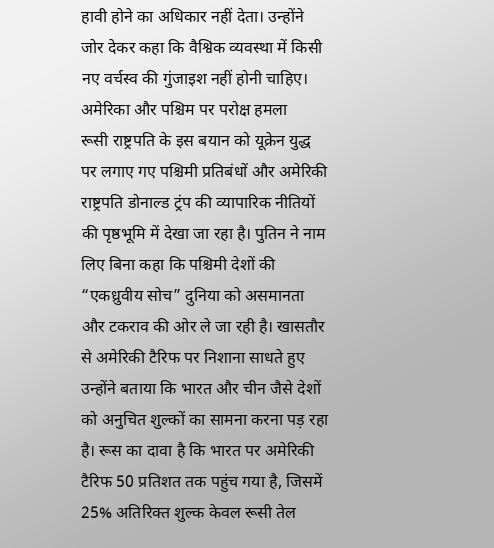हावी होने का अधिकार नहीं देता। उन्होंने जोर देकर कहा कि वैश्विक व्यवस्था में किसी नए वर्चस्व की गुंजाइश नहीं होनी चाहिए।
अमेरिका और पश्चिम पर परोक्ष हमला
रूसी राष्ट्रपति के इस बयान को यूक्रेन युद्ध पर लगाए गए पश्चिमी प्रतिबंधों और अमेरिकी राष्ट्रपति डोनाल्ड ट्रंप की व्यापारिक नीतियों की पृष्ठभूमि में देखा जा रहा है। पुतिन ने नाम लिए बिना कहा कि पश्चिमी देशों की “एकध्रुवीय सोच” दुनिया को असमानता और टकराव की ओर ले जा रही है। खासतौर से अमेरिकी टैरिफ पर निशाना साधते हुए उन्होंने बताया कि भारत और चीन जैसे देशों को अनुचित शुल्कों का सामना करना पड़ रहा है। रूस का दावा है कि भारत पर अमेरिकी टैरिफ 50 प्रतिशत तक पहुंच गया है, जिसमें 25% अतिरिक्त शुल्क केवल रूसी तेल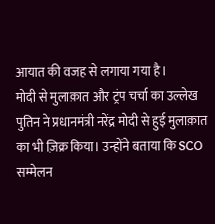आयात की वजह से लगाया गया है।
मोदी से मुलाक़ात और ट्रंप चर्चा का उल्लेख
पुतिन ने प्रधानमंत्री नरेंद्र मोदी से हुई मुलाक़ात का भी ज़िक्र किया। उन्होंने बताया कि SCO सम्मेलन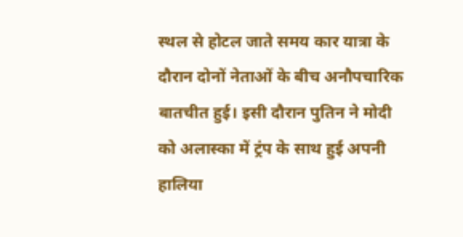स्थल से होटल जाते समय कार यात्रा के दौरान दोनों नेताओं के बीच अनौपचारिक बातचीत हुई। इसी दौरान पुतिन ने मोदी को अलास्का में ट्रंप के साथ हुई अपनी हालिया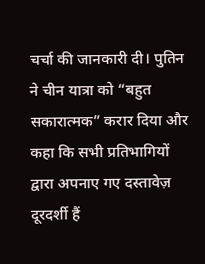चर्चा की जानकारी दी। पुतिन ने चीन यात्रा को “बहुत सकारात्मक” करार दिया और कहा कि सभी प्रतिभागियों द्वारा अपनाए गए दस्तावेज़ दूरदर्शी हैं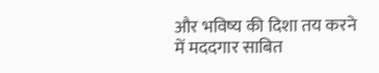और भविष्य की दिशा तय करने में मददगार साबित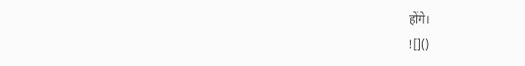होंगे।
![]()